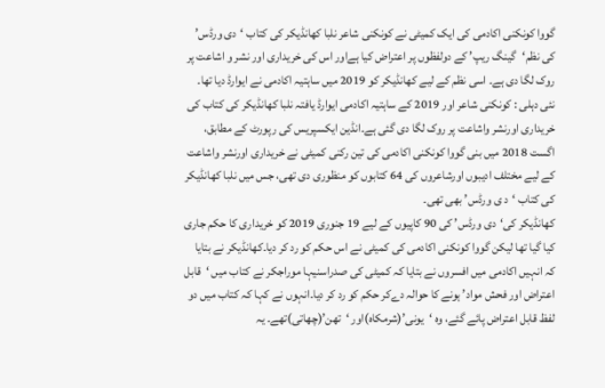گووا کونکنی اکادمی کی ایک کمیٹی نے کونکنی شاعر نلبا کھانڈیکر کی کتاب ‘دی ورڈس’ کی نظم‘گینگ ریپ’ کے دولفظوں پر اعتراض کیا ہےاور اس کی خریداری اور نشر و اشاعت پر روک لگا دی ہے۔ اسی نظم کے لیے کھانڈیکر کو 2019 میں ساہتیہ اکادمی نے ایوارڈ دیا تھا۔
نئی دہلی : کونکنی شاعر اور 2019 کے ساہتیہ اکادمی ایوارڈ یافتہ نلبا کھانڈیکر کی کتاب کی خریداری اورنشر واشاعت پر روک لگا دی گئی ہے۔انڈین ایکسپریس کی رپورٹ کے مطابق، اگست 2018 میں بنی گووا کونکنی اکادمی کی تین رکنی کمیٹی نے خریداری اورنشر واشاعت کے لیے مختلف ادیبوں اورشاعروں کی 64 کتابوں کو منظوری دی تھی، جس میں نلبا کھانڈیکر کی کتاب ‘د ی ورڈس’ بھی تھی۔
کھانڈیکر کی‘دی ورڈس’ کی 90 کاپیوں کے لیے 19 جنوری 2019 کو خریداری کا حکم جاری کیا گیا تھا لیکن گووا کونکنی اکادمی کی کمیٹی نے اس حکم کو رد کر دیا۔کھانڈیکر نے بتایا کہ انہیں اکادمی میں افسروں نے بتایا کہ کمیٹی کی صدراسنیہا موراجکر نے کتاب میں ‘قابل اعتراض اور فحش مواد’ ہونے کا حوالہ دےکر حکم کو رد کر دیا۔انہوں نے کہا کہ کتاب میں دو لفظ قابل اعتراض پائے گئے، وہ ‘یونی’(شرمکاہ)اور ‘تھن’(چھاتی)تھے۔ یہ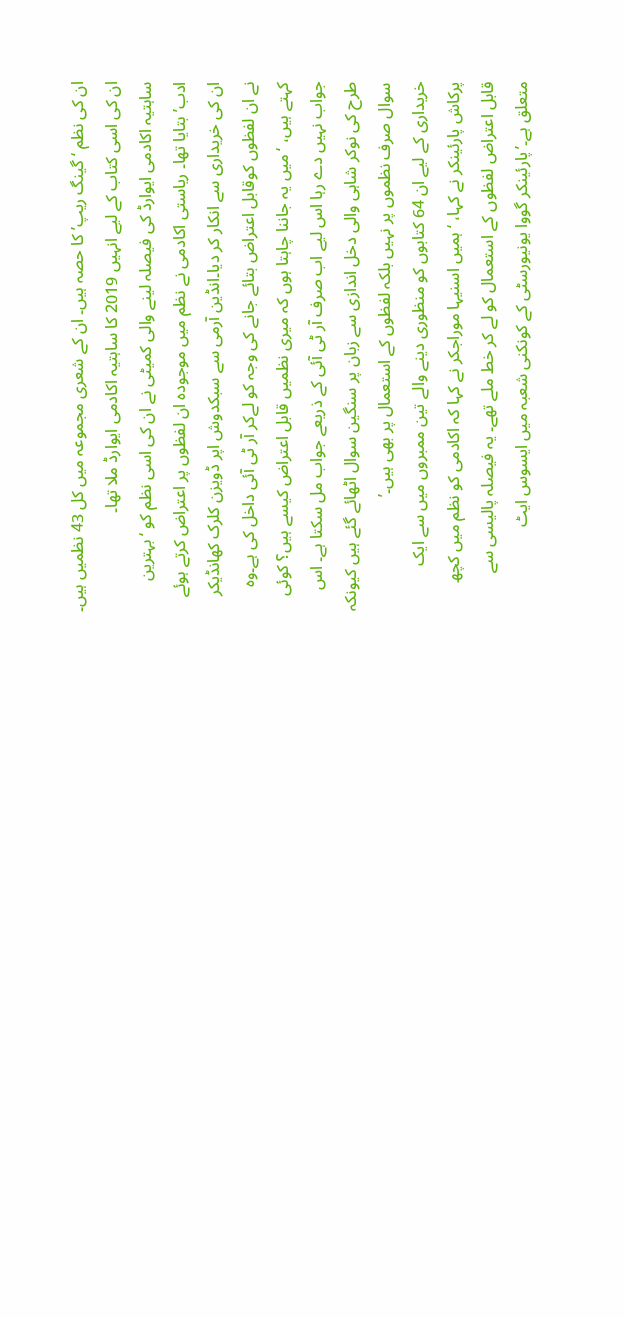ان کی نظم ‘گینگ ریپ’ کا حصہ ہیں۔ ان کے شعری مجموعہ میں کل 43 نظمیں ہیں۔ ان کی اسی کتاب کے لیے انہیں 2019 کا ساہتیہ اکادمی ایوارڈ ملا تھا۔
ساہتیہ اکادمی ایوارڈ کی فیصلہ لینے والی کمیٹی نے ان کی اسی نظم کو ‘بہترین ادب’ بتایا تھا۔ ریاستی اکادمی نے نظم میں موجودہ ان لفظوں پر اعتراض کرتے ہوئے ان کی خریداری سے انکار کر دیا۔انڈین آرمی سے سبکدوش اپر ڈویزن کلرک کھانڈیکر نے ان لفظوں کوقابل اعتراض بتائے جانے کی وجہ کو لےکر آر ٹی آئی داخل کی ہے۔وہ کہتے ہیں، ‘میں یہ جاننا چاہتا ہوں کہ میری نظمیں قابل اعتراض کیسے ہیں؟ کوئی جواب نہیں دے رہا اس لیے اب صرف آر ٹی آئی کے ذریعے جواب مل سکتا ہے۔ اس طرح کی نوکر شاہی والی دخل اندازی سے زبان پر سنگین سوال اٹھائے گئے ہیں کیونکہ سوال صرف نظموں پر نہیں بلکہ لفظوں کے استعمال پر بھی ہیں۔’
خریداری کے لیے ان 64 کتابوں کو منظوری دینے والے تین ممبروں میں سے ایک پرکاش پارئینکر نے کہا، ‘ہمیں اسنیہا موراجکر نے کہا کہ اکادمی کو نظم میں کچھ قابل اعتراض لفظوں کے استعمال کو لے کر خط ملے تھے۔ یہ فیصلہ پالیسی سے متعلق ہے۔’پارئینکر گووا یونیورسٹی کے کونکنی شعبہ میں ایسوس ایٹ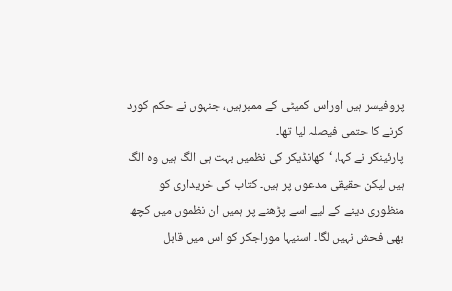پروفیسر ہیں اوراس کمیٹی کے ممبرہیں، جنہوں نے حکم کورد کرنے کا حتمی فیصلہ لیا تھا۔
پارئینکر نے کہا، ‘کھانڈیکر کی نظمیں بہت ہی الگ ہیں وہ الگ ہیں لیکن حقیقی مدعوں پر ہیں۔ کتاب کی خریداری کو منظوری دینے کے لیے اسے پڑھنے پر ہمیں ان نظموں میں کچھ بھی فحش نہیں لگا۔ اسنیہا موراجکر کو اس میں قابل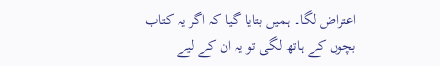اعتراض لگا۔ ہمیں بتایا گیا کہ اگر یہ کتاب بچوں کے ہاتھ لگی تو یہ ان کے لیے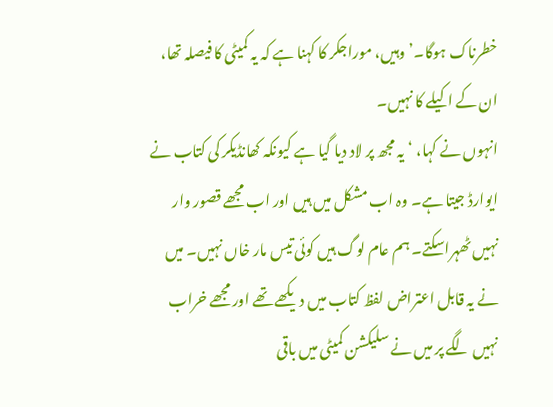خطرناک ہوگا۔’وہیں، موراجکر کا کہنا ہے کہ یہ کمیٹی کا فیصلہ تھا، ان کے اکیلے کا نہیں۔
انہوں نے کہا، ‘یہ مجھ پر لاد دیا گیا ہے کیونکہ کھانڈیکر کی کتاب نے ایوارڈ جیتا ہے۔ وہ اب مشکل میں ہیں اور اب مجھے قصور وار نہیں ٹھہراسکتے۔ ہم عام لوگ ہیں کوئی تیس مار خاں نہیں۔ میں نے یہ قابل اعتراض لفظ کتاب میں دیکھے تھے اور مجھے خراب نہیں لگے پر میں نے سلیکشن کمیٹی میں باقی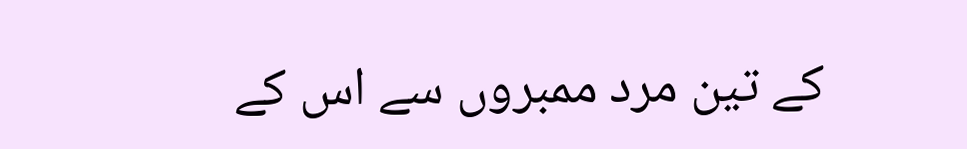کے تین مرد ممبروں سے اس کے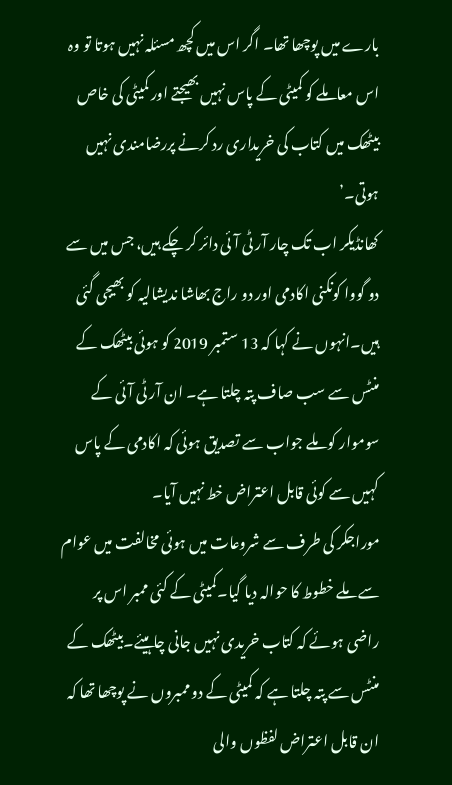بارے میں پوچھا تھا۔ اگر اس میں کچھ مسئلہ نہیں ہوتا تو وہ اس معاملے کو کمیٹی کے پاس نہیں بھیجتے اور کمیٹی کی خاص بیٹھک میں کتاب کی خریداری رد کرنے پررضامندی نہیں ہوتی۔’
کھانڈیکر اب تک چار آر ٹی آئی دائر کر چکے ہیں، جس میں سے دو گووا کونکنی اکادمی اور دو راج بھاشا ندیشالیہ کو بھیجی گئی ہیں۔انہوں نے کہا کہ 13 ستمبر 2019 کو ہوئی بیٹھک کے منٹس سے سب صاف پتہ چلتا ہے۔ ان آر ٹی آئی کے سوموار کو ملے جواب سے تصدیق ہوئی کہ اکادمی کے پاس کہیں سے کوئی قابل اعتراض خط نہیں آیا۔
موراجکر کی طرف سے شروعات میں ہوئی مخالفت میں عوام سے ملے خطوط کا حوالہ دیا گیا۔کمیٹی کے کئی ممبر اس پر راضی ہوئے کہ کتاب خریدی نہیں جانی چاہیئے۔بیٹھک کے منٹس سے پتہ چلتا ہے کہ کمیٹی کے دو ممبروں نے پوچھا تھا کہ ان قابل اعتراض لفظوں والی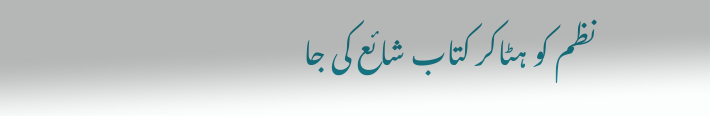نظم کو ہٹاکر کتاب شائع کی جا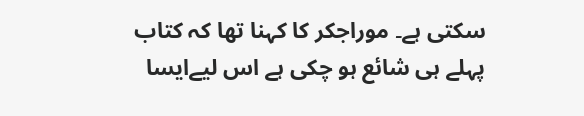سکتی ہے۔ موراجکر کا کہنا تھا کہ کتاب پہلے ہی شائع ہو چکی ہے اس لیےایسا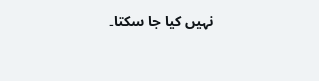نہیں کیا جا سکتا۔